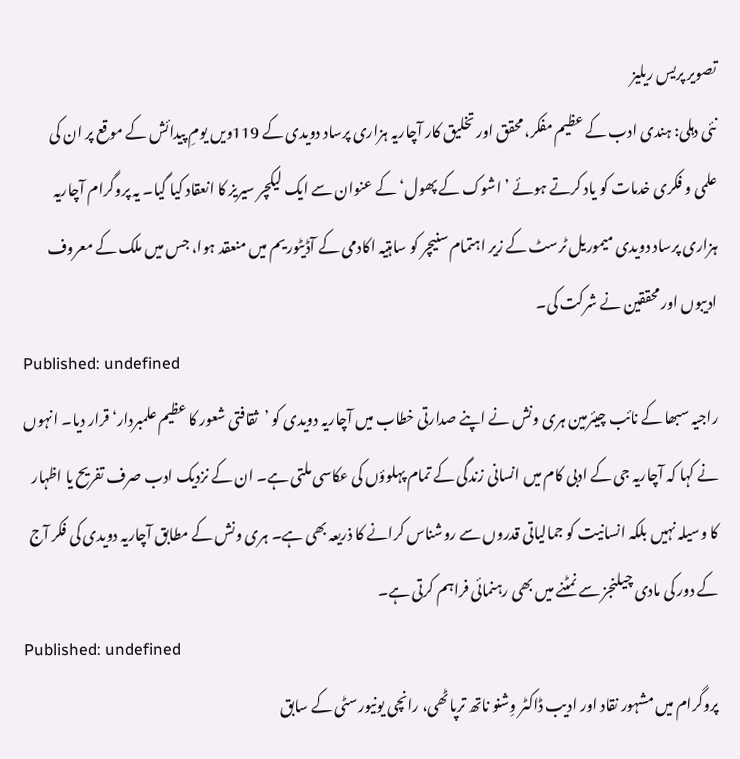تصویر پریس ریلیز
نئی دہلی: ہندی ادب کے عظیم مفکر، محقق اور تخلیق کار آچاریہ ہزاری پرساد دویدی کے 119ویں یومِ پیدائش کے موقع پر ان کی علمی و فکری خدمات کو یاد کرتے ہوئے ’اشوک کے پھول‘ کے عنوان سے ایک لیکچر سیریز کا انعقاد کیا گیا۔ یہ پروگرام آچاریہ ہزاری پرساد دویدی میموریل ٹرسٹ کے زیر اہتمام سنیچر کو ساہتیہ اکادمی کے آڈیٹوریم میں منعقد ہوا، جس میں ملک کے معروف ادیبوں اور محققین نے شرکت کی۔
Published: undefined
راجیہ سبھا کے نائب چیئرمین ہری ونش نے اپنے صدارتی خطاب میں آچاریہ دویدی کو ’ثقافتی شعور کا عظیم علمبردار‘ قرار دیا۔ انہوں نے کہا کہ آچاریہ جی کے ادبی کام میں انسانی زندگی کے تمام پہلوؤں کی عکاسی ملتی ہے۔ ان کے نزدیک ادب صرف تفریح یا اظہار کا وسیلہ نہیں بلکہ انسانیت کو جمالیاتی قدروں سے روشناس کرانے کا ذریعہ بھی ہے۔ ہری ونش کے مطابق آچاریہ دویدی کی فکر آج کے دور کی مادی چیلنجز سے نمٹنے میں بھی رہنمائی فراہم کرتی ہے۔
Published: undefined
پروگرام میں مشہور نقاد اور ادیب ڈاکٹر وِشنو ناتھ ترپاٹھی، رانچی یونیورسٹی کے سابق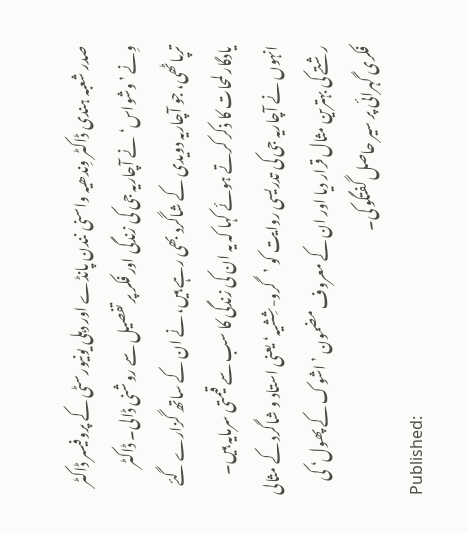صدر شعبہ ہندی ڈاکٹر وِندھیہ واسنی نندن پانڈے اور دہلی یونیورسٹی کے پروفیسر ڈاکٹر وِنے ’وشواس‘ نے آچاریہ جی کی زندگی اور فکر پر تفصیل سے روشنی ڈالی۔ ڈاکٹر ترپاٹھی، جو آچاریہ دویدی کے شاگرد بھی رہے ہیں، نے ان کے ساتھ گزارے گئے یادگار لمحات کا ذکر کرتے ہوئے کہا کہ یہ ان کی زندگی کا سب سے قیمتی سرمایہ ہیں۔ انہوں نے آچاریہ جی کی تدریسی روایت کو ’گرو-شِشیہ‘ یعنی استاد و شاگرد کے مثالی رشتے کی بہترین مثال قرار دیا اور ان کے معروف مضمون ’اشوک کے پھول‘ کی فکری گہرائی پر سیر حاصل گفتگو کی۔
Published: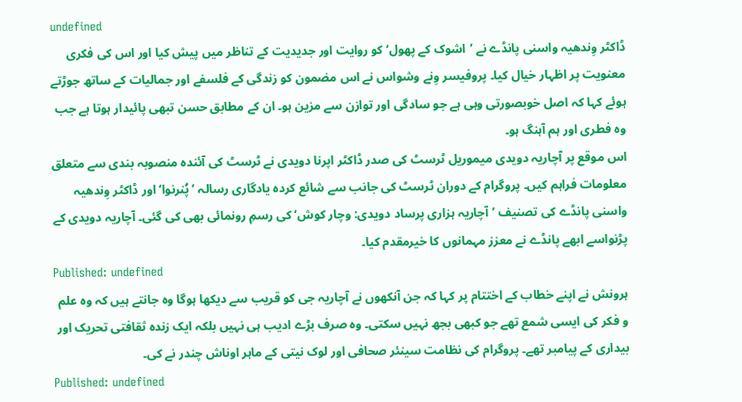undefined
ڈاکٹر وِندھیہ واسنی پانڈے نے ’اشوک کے پھول‘ کو روایت اور جدیدیت کے تناظر میں پیش کیا اور اس کی فکری معنویت پر اظہار خیال کیا۔ پروفیسر وِنے وشواس نے اس مضمون کو زندگی کے فلسفے اور جمالیات کے ساتھ جوڑتے ہوئے کہا کہ اصل خوبصورتی وہی ہے جو سادگی اور توازن سے مزین ہو۔ ان کے مطابق حسن تبھی پائیدار ہوتا ہے جب وہ فطری اور ہم آہنگ ہو۔
اس موقع پر آچاریہ دویدی میموریل ٹرسٹ کی صدر ڈاکٹر اپرنا دویدی نے ٹرسٹ کی آئندہ منصوبہ بندی سے متعلق معلومات فراہم کیں۔ پروگرام کے دوران ٹرسٹ کی جانب سے شائع کردہ یادگاری رسالہ ’پُنرنوا‘ اور ڈاکٹر وِندھیہ واسنی پانڈے کی تصنیف ’آچاریہ ہزاری پرساد دویدی: وچار کوش‘ کی رسمِ رونمائی بھی کی گئی۔ آچاریہ دویدی کے پڑنواسے ابھے پانڈے نے معزز مہمانوں کا خیرمقدم کیا۔
Published: undefined
ہرونش نے اپنے خطاب کے اختتام پر کہا کہ جن آنکھوں نے آچاریہ جی کو قریب سے دیکھا ہوگا وہ جانتے ہیں کہ وہ علم و فکر کی ایسی شمع تھے جو کبھی بجھ نہیں سکتی۔ وہ صرف بڑے ادیب ہی نہیں بلکہ ایک زندہ ثقافتی تحریک اور بیداری کے پیامبر تھے۔ پروگرام کی نظامت سینئر صحافی اور لوک نیتی کے ماہر اوناش چندر نے کی۔
Published: undefined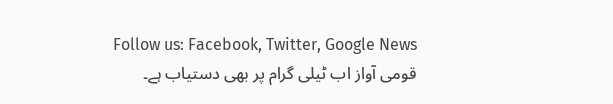Follow us: Facebook, Twitter, Google News
قومی آواز اب ٹیلی گرام پر بھی دستیاب ہے۔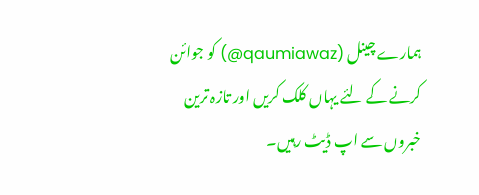ہمارے چینل (qaumiawaz@) کو جوائن کرنے کے لئے یہاں کلک کریں اور تازہ ترین خبروں سے اپ ڈیٹ رہیں۔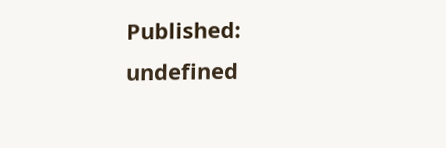Published: undefined